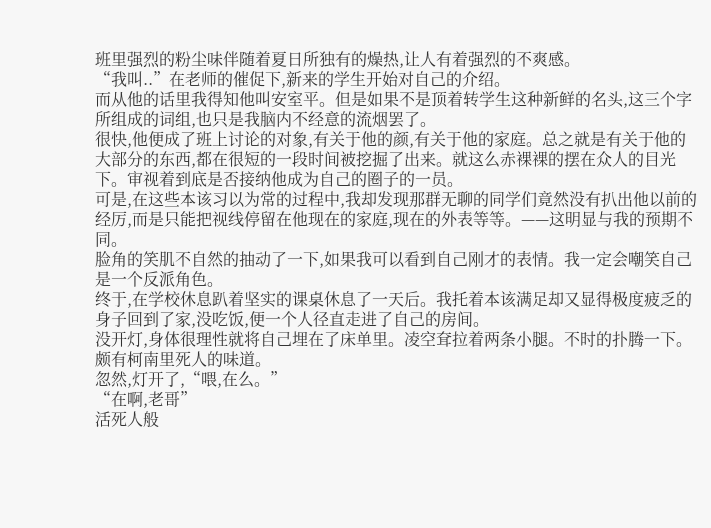班里强烈的粉尘味伴随着夏日所独有的燥热,让人有着强烈的不爽感。
“我叫..”在老师的催促下,新来的学生开始对自己的介绍。
而从他的话里我得知他叫安室平。但是如果不是顶着转学生这种新鲜的名头,这三个字所组成的词组,也只是我脑内不经意的流烟罢了。
很快,他便成了班上讨论的对象,有关于他的颜,有关于他的家庭。总之就是有关于他的大部分的东西,都在很短的一段时间被挖掘了出来。就这么赤裸裸的摆在众人的目光下。审视着到底是否接纳他成为自己的圈子的一员。
可是,在这些本该习以为常的过程中,我却发现那群无聊的同学们竟然没有扒出他以前的经厉,而是只能把视线停留在他现在的家庭,现在的外表等等。——这明显与我的预期不同。
脸角的笑肌不自然的抽动了一下,如果我可以看到自己刚才的表情。我一定会嘲笑自己是一个反派角色。
终于,在学校休息趴着坚实的课桌休息了一天后。我托着本该满足却又显得极度疲乏的身子回到了家,没吃饭,便一个人径直走进了自己的房间。
没开灯,身体很理性就将自己埋在了床单里。凌空耷拉着两条小腿。不时的扑腾一下。颇有柯南里死人的味道。
忽然,灯开了,“喂,在么。”
“在啊,老哥”
活死人般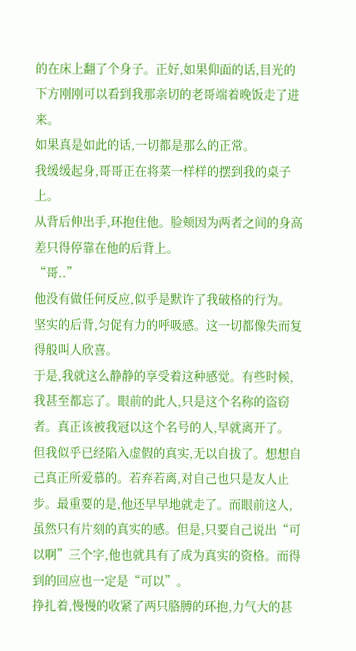的在床上翻了个身子。正好,如果仰面的话,目光的下方刚刚可以看到我那亲切的老哥端着晚饭走了进来。
如果真是如此的话,一切都是那么的正常。
我缓缓起身,哥哥正在将菜一样样的摆到我的桌子上。
从背后伸出手,环抱住他。脸颊因为两者之间的身高差只得停靠在他的后背上。
“哥..”
他没有做任何反应,似乎是默许了我破格的行为。
坚实的后背,匀促有力的呼吸感。这一切都像失而复得般叫人欣喜。
于是,我就这么静静的享受着这种感觉。有些时候,我甚至都忘了。眼前的此人,只是这个名称的盗窃者。真正该被我冠以这个名号的人,早就离开了。
但我似乎已经陷入虚假的真实,无以自拔了。想想自己真正所爱慕的。若弃若离,对自己也只是友人止步。最重要的是,他还早早地就走了。而眼前这人,虽然只有片刻的真实的感。但是,只要自己说出“可以啊”三个字,他也就具有了成为真实的资格。而得到的回应也一定是“可以”。
挣扎着,慢慢的收紧了两只胳膊的环抱,力气大的甚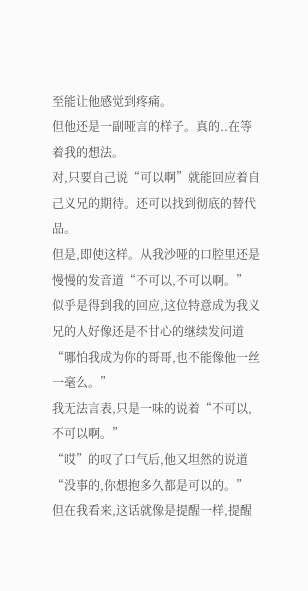至能让他感觉到疼痛。
但他还是一副哑言的样子。真的..在等着我的想法。
对,只要自己说“可以啊”就能回应着自己义兄的期待。还可以找到彻底的替代品。
但是,即使这样。从我沙哑的口腔里还是慢慢的发音道“不可以,不可以啊。”
似乎是得到我的回应,这位特意成为我义兄的人好像还是不甘心的继续发问道“哪怕我成为你的哥哥,也不能像他一丝一毫么。”
我无法言表,只是一味的说着“不可以,不可以啊。”
“哎”的叹了口气后,他又坦然的说道“没事的,你想抱多久都是可以的。”
但在我看来,这话就像是提醒一样,提醒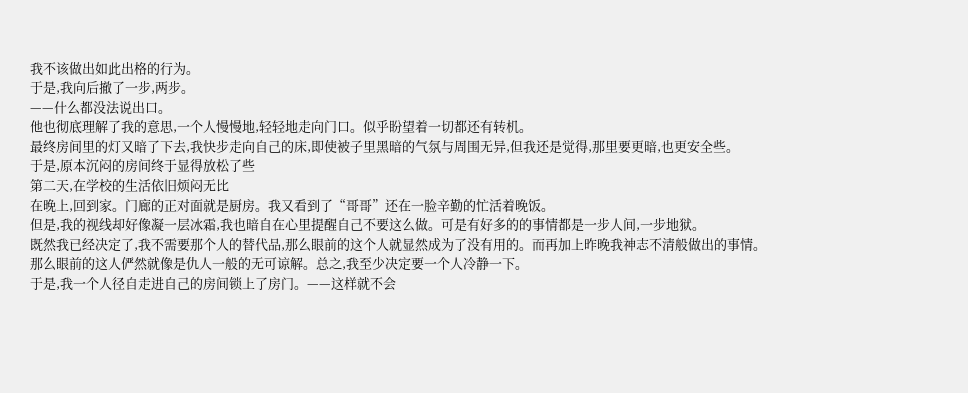我不该做出如此出格的行为。
于是,我向后撤了一步,两步。
——什么都没法说出口。
他也彻底理解了我的意思,一个人慢慢地,轻轻地走向门口。似乎盼望着一切都还有转机。
最终房间里的灯又暗了下去,我快步走向自己的床,即使被子里黑暗的气氛与周围无异,但我还是觉得,那里要更暗,也更安全些。
于是,原本沉闷的房间终于显得放松了些
第二天,在学校的生活依旧烦闷无比
在晚上,回到家。门廊的正对面就是厨房。我又看到了“哥哥”还在一脸辛勤的忙活着晚饭。
但是,我的视线却好像凝一层冰霜,我也暗自在心里提醒自己不要这么做。可是有好多的的事情都是一步人间,一步地狱。
既然我已经决定了,我不需要那个人的替代品,那么眼前的这个人就显然成为了没有用的。而再加上昨晚我神志不清般做出的事情。那么眼前的这人俨然就像是仇人一般的无可谅解。总之,我至少决定要一个人冷静一下。
于是,我一个人径自走进自己的房间锁上了房门。——这样就不会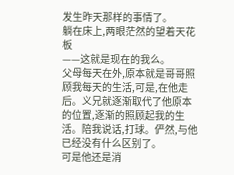发生昨天那样的事情了。
躺在床上,两眼茫然的望着天花板
——这就是现在的我么。
父母每天在外,原本就是哥哥照顾我每天的生活,可是,在他走后。义兄就逐渐取代了他原本的位置,逐渐的照顾起我的生活。陪我说话,打球。俨然,与他已经没有什么区别了。
可是他还是消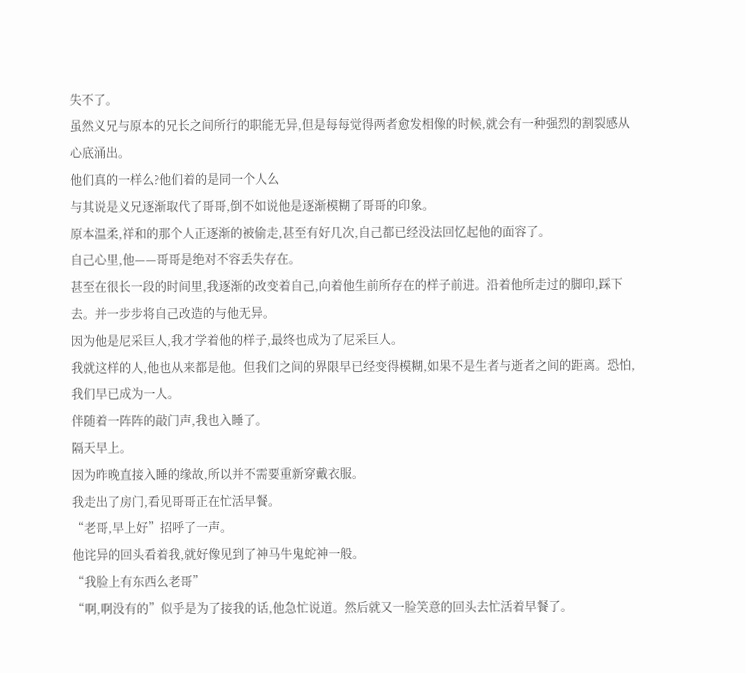失不了。
虽然义兄与原本的兄长之间所行的职能无异,但是每每觉得两者愈发相像的时候,就会有一种强烈的割裂感从心底涌出。
他们真的一样么?他们着的是同一个人么
与其说是义兄逐渐取代了哥哥,倒不如说他是逐渐模糊了哥哥的印象。
原本温柔,祥和的那个人正逐渐的被偷走,甚至有好几次,自己都已经没法回忆起他的面容了。
自己心里,他——哥哥是绝对不容丢失存在。
甚至在很长一段的时间里,我逐渐的改变着自己,向着他生前所存在的样子前进。沿着他所走过的脚印,踩下去。并一步步将自己改造的与他无异。
因为他是尼采巨人,我才学着他的样子,最终也成为了尼采巨人。
我就这样的人,他也从来都是他。但我们之间的界限早已经变得模糊,如果不是生者与逝者之间的距离。恐怕,我们早已成为一人。
伴随着一阵阵的敲门声,我也入睡了。
隔天早上。
因为昨晚直接入睡的缘故,所以并不需要重新穿戴衣服。
我走出了房门,看见哥哥正在忙活早餐。
“老哥,早上好”招呼了一声。
他诧异的回头看着我,就好像见到了神马牛鬼蛇神一般。
“我脸上有东西么老哥”
“啊,啊没有的”似乎是为了接我的话,他急忙说道。然后就又一脸笑意的回头去忙活着早餐了。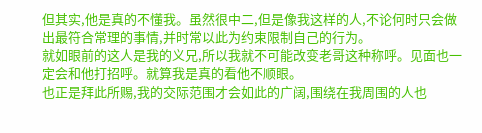但其实,他是真的不懂我。虽然很中二,但是像我这样的人,不论何时只会做出最符合常理的事情,并时常以此为约束限制自己的行为。
就如眼前的这人是我的义兄,所以我就不可能改变老哥这种称呼。见面也一定会和他打招呼。就算我是真的看他不顺眼。
也正是拜此所赐,我的交际范围才会如此的广阔,围绕在我周围的人也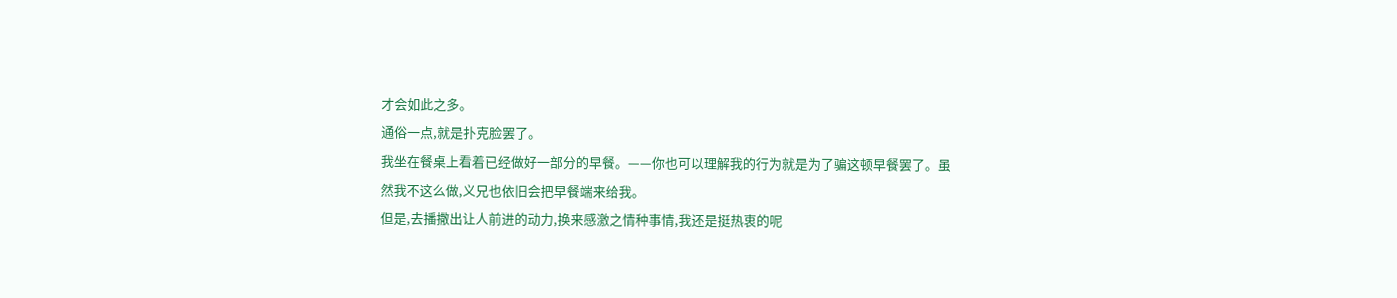才会如此之多。
通俗一点,就是扑克脸罢了。
我坐在餐桌上看着已经做好一部分的早餐。——你也可以理解我的行为就是为了骗这顿早餐罢了。虽然我不这么做,义兄也依旧会把早餐端来给我。
但是,去播撒出让人前进的动力,换来感激之情种事情,我还是挺热衷的呢